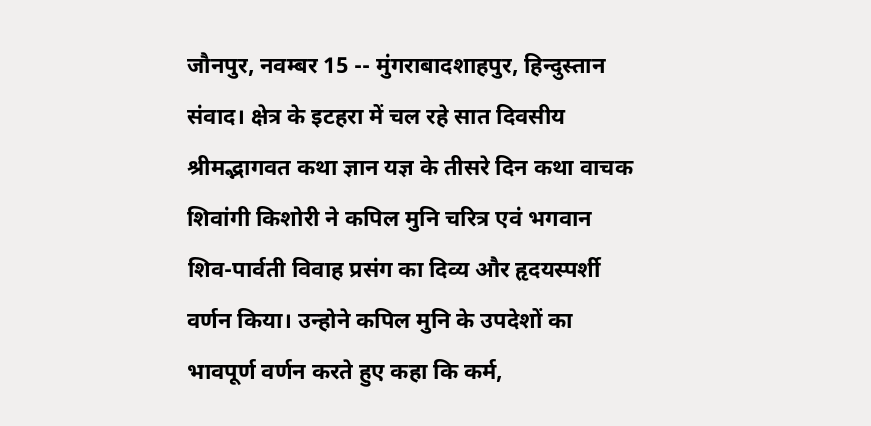जौनपुर, नवम्बर 15 -- मुंगराबादशाहपुर, हिन्दुस्तान संवाद। क्षेत्र के इटहरा में चल रहे सात दिवसीय श्रीमद्भागवत कथा ज्ञान यज्ञ के तीसरे दिन कथा वाचक शिवांगी किशोरी ने कपिल मुनि चरित्र एवं भगवान शिव-पार्वती विवाह प्रसंग का दिव्य और हृदयस्पर्शी वर्णन किया। उन्होने कपिल मुनि के उपदेशों का भावपूर्ण वर्णन करते हुए कहा कि कर्म,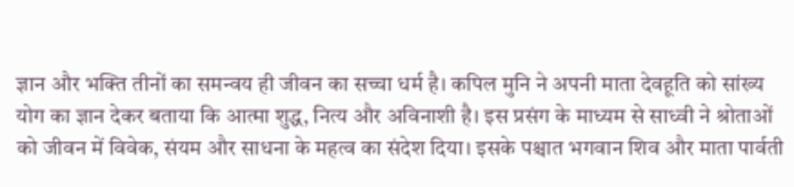ज्ञान और भक्ति तीनों का समन्वय ही जीवन का सच्चा धर्म है। कपिल मुनि ने अपनी माता देवहूति को सांख्य योग का ज्ञान देकर बताया कि आत्मा शुद्ध, नित्य और अविनाशी है। इस प्रसंग के माध्यम से साध्वी ने श्रोताओं को जीवन में विवेक, संयम और साधना के महत्व का संदेश दिया। इसके पश्चात भगवान शिव और माता पार्वती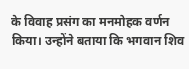के विवाह प्रसंग का मनमोहक वर्णन किया। उन्होंने बताया कि भगवान शिव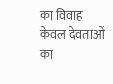का विवाह केवल देवताओं का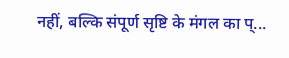नहीं, बल्कि संपूर्ण सृष्टि के मंगल का प्...